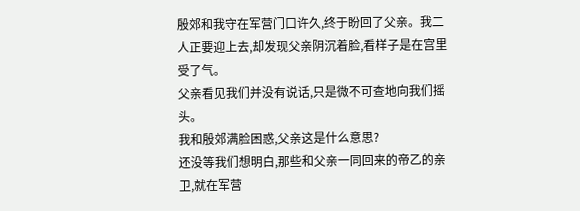殷郊和我守在军营门口许久,终于盼回了父亲。我二人正要迎上去,却发现父亲阴沉着脸,看样子是在宫里受了气。
父亲看见我们并没有说话,只是微不可查地向我们摇头。
我和殷郊满脸困惑,父亲这是什么意思?
还没等我们想明白,那些和父亲一同回来的帝乙的亲卫,就在军营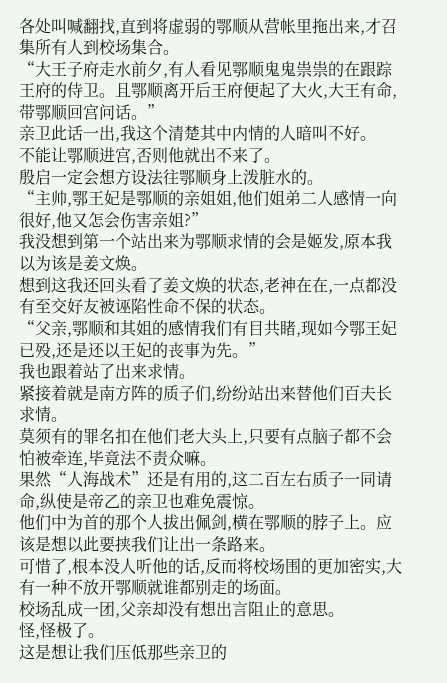各处叫喊翻找,直到将虚弱的鄂顺从营帐里拖出来,才召集所有人到校场集合。
“大王子府走水前夕,有人看见鄂顺鬼鬼祟祟的在跟踪王府的侍卫。且鄂顺离开后王府便起了大火,大王有命,带鄂顺回宫问话。”
亲卫此话一出,我这个清楚其中内情的人暗叫不好。
不能让鄂顺进宫,否则他就出不来了。
殷启一定会想方设法往鄂顺身上泼脏水的。
“主帅,鄂王妃是鄂顺的亲姐姐,他们姐弟二人感情一向很好,他又怎会伤害亲姐?”
我没想到第一个站出来为鄂顺求情的会是姬发,原本我以为该是姜文焕。
想到这我还回头看了姜文焕的状态,老神在在,一点都没有至交好友被诬陷性命不保的状态。
“父亲,鄂顺和其姐的感情我们有目共睹,现如今鄂王妃已殁,还是还以王妃的丧事为先。”
我也跟着站了出来求情。
紧接着就是南方阵的质子们,纷纷站出来替他们百夫长求情。
莫须有的罪名扣在他们老大头上,只要有点脑子都不会怕被牵连,毕竟法不责众嘛。
果然“人海战术”还是有用的,这二百左右质子一同请命,纵使是帝乙的亲卫也难免震惊。
他们中为首的那个人拔出佩剑,横在鄂顺的脖子上。应该是想以此要挟我们让出一条路来。
可惜了,根本没人听他的话,反而将校场围的更加密实,大有一种不放开鄂顺就谁都别走的场面。
校场乱成一团,父亲却没有想出言阻止的意思。
怪,怪极了。
这是想让我们压低那些亲卫的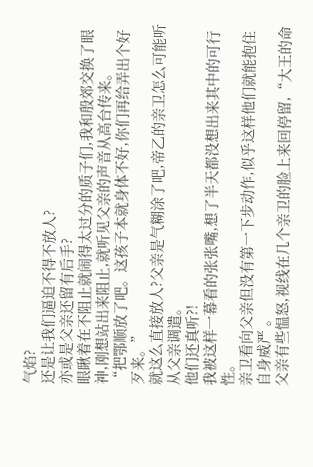气焰?
还是让我们逼迫不得不放人?
亦或是父亲还留有后手?
眼瞅着在不阻止就闹得太过分的质子们,我和殷郊交换了眼神,刚想站出来阻止,就听见父亲的声音从高台传来。
“把鄂顺放了吧。这孩子本就身体不好,你们再给弄出个好歹来。”
就这么直接放人?父亲是气糊涂了吧,帝乙的亲卫怎么可能听从父亲调遣。
他们还真听?!
我被这样一幕看的张张嘴,想了半天都没想出来其中的可行性。
亲卫看向父亲但没有第一下步动作,似乎这样他们就能抱住自身威严 。
父亲有些愠怒,视线在几个亲卫的脸上来回停留,“大王的命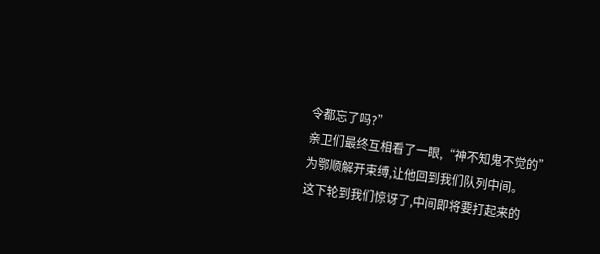令都忘了吗?”
亲卫们最终互相看了一眼,“神不知鬼不觉的”为鄂顺解开束缚,让他回到我们队列中间。
这下轮到我们惊讶了,中间即将要打起来的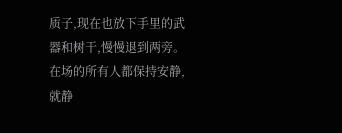质子,现在也放下手里的武器和树干,慢慢退到两旁。
在场的所有人都保持安静,就静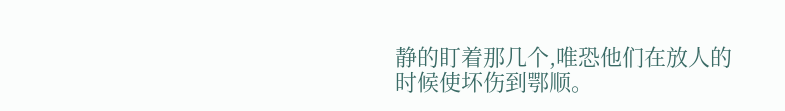静的盯着那几个,唯恐他们在放人的时候使坏伤到鄂顺。